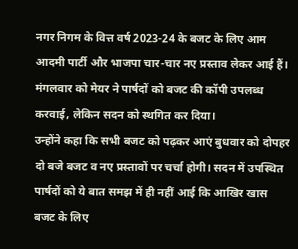नगर निगम के वित्त वर्ष 2023-24 के बजट के लिए आम आदमी पार्टी और भाजपा चार-चार नए प्रस्ताव लेकर आई हैं। मंगलवार को मेयर ने पार्षदों को बजट की कॉपी उपलब्ध करवाई, लेकिन सदन को स्थगित कर दिया।
उन्होंने कहा कि सभी बजट को पढ़कर आएं बुधवार को दोपहर दो बजे बजट व नए प्रस्तावों पर चर्चा होगी। सदन में उपस्थित पार्षदों को ये बात समझ में ही नहीं आई कि आखिर खास बजट के लिए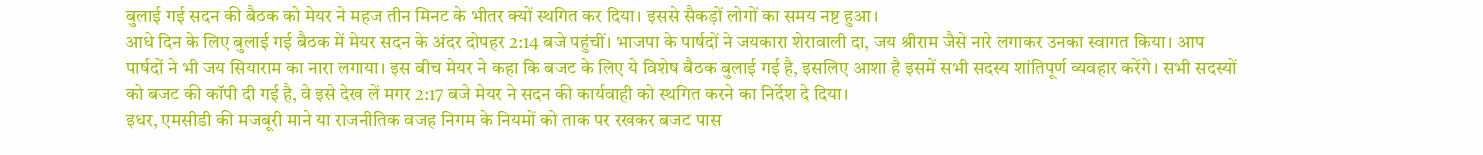बुलाई गई सदन की बैठक को मेयर ने महज तीन मिनट के भीतर क्यों स्थगित कर दिया। इससे सैकड़ों लोगों का समय नष्ट हुआ।
आधे दिन के लिए बुलाई गई बैठक में मेयर सदन के अंदर दोपहर 2:14 बजे पहुंचीं। भाजपा के पार्षदों ने जयकारा शेरावाली दा, जय श्रीराम जैसे नारे लगाकर उनका स्वागत किया। आप पार्षदों ने भी जय सियाराम का नारा लगाया। इस बीच मेयर ने कहा कि बजट के लिए ये विशेष बैठक बुलाई गई है, इसलिए आशा है इसमें सभी सदस्य शांतिपूर्ण व्यवहार करेंगे। सभी सदस्यों को बजट की कॉपी दी गई है, वे इसे देख लें मगर 2:17 बजे मेयर ने सदन की कार्यवाही को स्थगित करने का निर्देश दे दिया।
इधर, एमसीडी की मजबूरी माने या राजनीतिक वजह निगम के नियमों को ताक पर रखकर बजट पास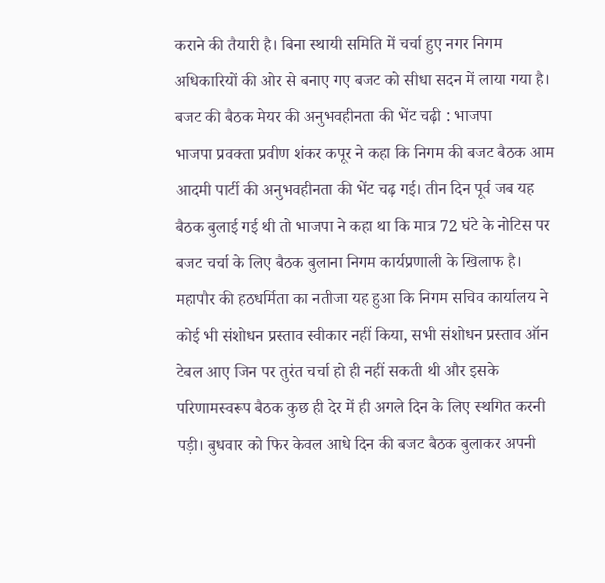कराने की तैयारी है। बिना स्थायी समिति में चर्चा हुए नगर निगम अधिकारियों की ओर से बनाए गए बजट को सीधा सदन में लाया गया है।
बजट की बैठक मेयर की अनुभवहीनता की भेंट चढ़ी : भाजपा
भाजपा प्रवक्ता प्रवीण शंकर कपूर ने कहा कि निगम की बजट बैठक आम आदमी पार्टी की अनुभवहीनता की भेंट चढ़ गई। तीन दिन पूर्व जब यह बैठक बुलाई गई थी तो भाजपा ने कहा था कि मात्र 72 घंटे के नोटिस पर बजट चर्चा के लिए बैठक बुलाना निगम कार्यप्रणाली के खिलाफ है।
महापौर की हठधर्मिता का नतीजा यह हुआ कि निगम सचिव कार्यालय ने कोई भी संशोधन प्रस्ताव स्वीकार नहीं किया, सभी संशोधन प्रस्ताव ऑन टेबल आए जिन पर तुरंत चर्चा हो ही नहीं सकती थी और इसके परिणामस्वरूप बैठक कुछ ही देर में ही अगले दिन के लिए स्थगित करनी पड़ी। बुधवार को फिर केवल आधे दिन की बजट बैठक बुलाकर अपनी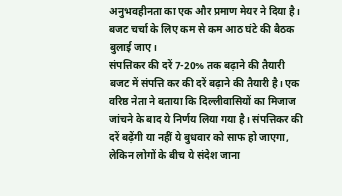अनुभवहीनता का एक और प्रमाण मेयर ने दिया है। बजट चर्चा के लिए कम से कम आठ घंटे की बैठक बुलाई जाए।
संपत्तिकर की दरें 7-20% तक बढ़ाने की तैयारी
बजट में संपत्ति कर की दरें बढ़ाने की तैयारी है। एक वरिष्ठ नेता ने बताया कि दिल्लीवासियों का मिजाज जांचने के बाद ये निर्णय लिया गया है। संपत्तिकर की दरें बढ़ेंगी या नहीं ये बुधवार को साफ हो जाएगा, लेकिन लोगों के बीच ये संदेश जाना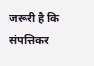जरूरी है कि संपत्तिकर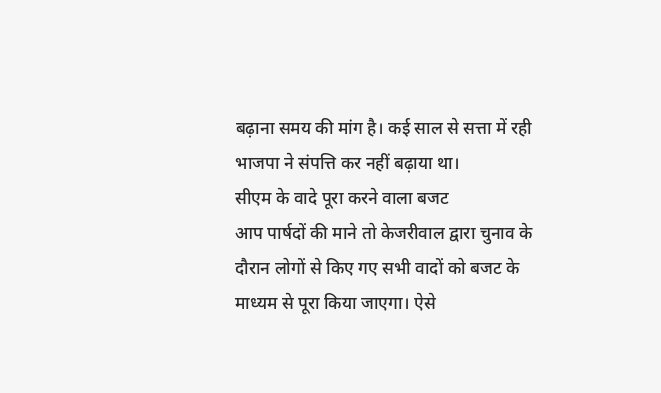बढ़ाना समय की मांग है। कई साल से सत्ता में रही भाजपा ने संपत्ति कर नहीं बढ़ाया था।
सीएम के वादे पूरा करने वाला बजट
आप पार्षदों की माने तो केजरीवाल द्वारा चुनाव के दौरान लोगों से किए गए सभी वादों को बजट के माध्यम से पूरा किया जाएगा। ऐसे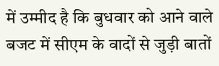में उम्मीद है कि बुधवार को आने वाले बजट में सीएम के वादों से जुड़ी बातों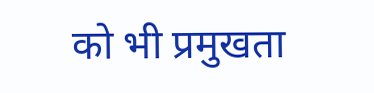को भी प्रमुखता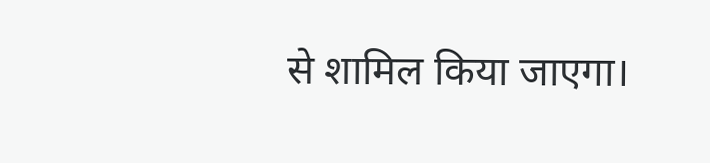से शामिल किया जाएगा।